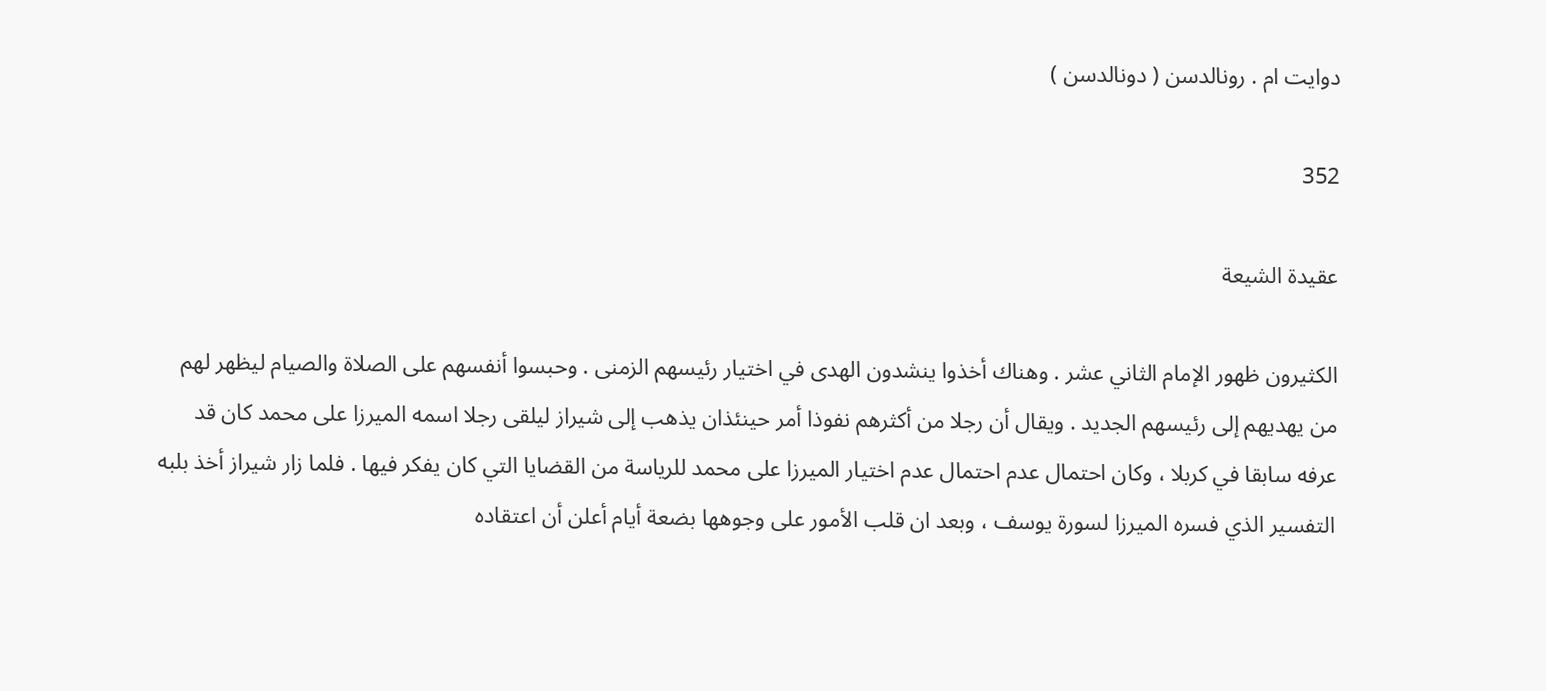دوايت ام . رونالدسن ( دونالدسن )

352

عقيدة الشيعة

الكثيرون ظهور الإمام الثاني عشر . وهناك أخذوا ينشدون الهدى في اختيار رئيسهم الزمنى . وحبسوا أنفسهم على الصلاة والصيام ليظهر لهم من يهديهم إلى رئيسهم الجديد . ويقال أن رجلا من أكثرهم نفوذا أمر حينئذان يذهب إلى شيراز ليلقى رجلا اسمه الميرزا على محمد كان قد عرفه سابقا في كربلا ، وكان احتمال عدم احتمال عدم اختيار الميرزا على محمد للرياسة من القضايا التي كان يفكر فيها . فلما زار شيراز أخذ بلبه التفسير الذي فسره الميرزا لسورة يوسف ، وبعد ان قلب الأمور على وجوهها بضعة أيام أعلن أن اعتقاده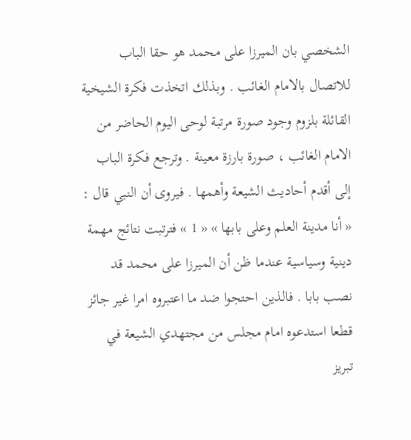الشخصي بان الميرزا على محمد هو حقا الباب للاتصال بالامام الغائب . وبذلك اتخذت فكرة الشيخية القائلة بلزوم وجود صورة مرتبة لوحى اليوم الحاضر من الامام الغائب ، صورة بارزة معينة . وترجع فكرة الباب إلى أقدم أحاديث الشيعة وأهمها . فيروى أن النبي قال : « أنا مدينة العلم وعلى بابها » « 1 » فترتبت نتائج مهمة دينية وسياسية عندما ظن أن الميرزا على محمد قد نصب بابا . فالذين احتجوا ضد ما اعتبروه امرا غير جائز قطعا استدعوه امام مجلس من مجتهدي الشيعة في تبريز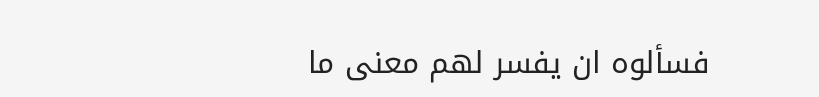فسألوه ان يفسر لهم معنى ما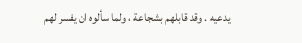يدعيه . وقد قابلهم بشجاعة ، ولما سألوه ان يفسر لهم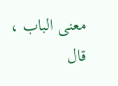معنى الباب ، قال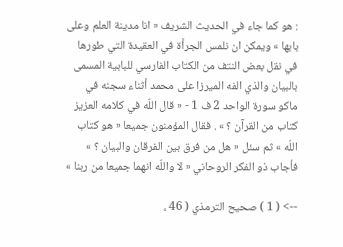: هو كما جاء في الحديث الشريف « انا مدينة العلم وعلى بابها » ويمكن ان نلمس الجرأة في العقيدة التي طورها في نقل بعض النتف من الكتاب الفارسي للبابية المسمى بالبيان والذي الفه الميرزا على محمد أثناء سجنه في ماكو سورة الواحد 2 ف 1 - « قال اللّه في كلامه العزيز كتاب من القرآن ؟ » . فقال المؤمنون جميعا « هو كتاب اللّه » ثم سئل « هل من فرق بين الفرقان والبيان ؟ » فأجاب ذو الفكر الروحاني « لا واللّه انهما جميعا من ربنا »

--> ( 1 ) صحيح الترمذي ( 46 ،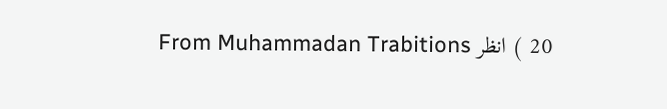20 ) انظر From Muhammadan Trabitions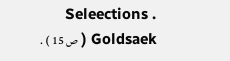Seleections . Goldsaek ( ص 15 ) .